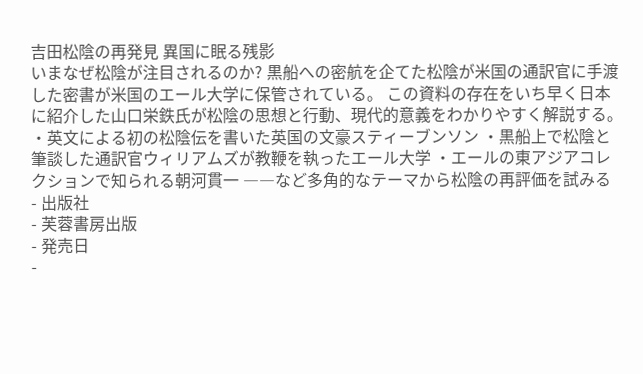吉田松陰の再発見 異国に眠る残影
いまなぜ松陰が注目されるのか? 黒船への密航を企てた松陰が米国の通訳官に手渡した密書が米国のエール大学に保管されている。 この資料の存在をいち早く日本に紹介した山口栄鉄氏が松陰の思想と行動、現代的意義をわかりやすく解説する。 ・英文による初の松陰伝を書いた英国の文豪スティーブンソン ・黒船上で松陰と筆談した通訳官ウィリアムズが教鞭を執ったエール大学 ・エールの東アジアコレクションで知られる朝河貫一 ――など多角的なテーマから松陰の再評価を試みる
- 出版社
- 芙蓉書房出版
- 発売日
-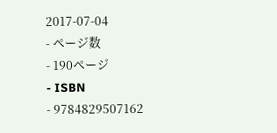2017-07-04
- ページ数
- 190ページ
- ISBN
- 9784829507162